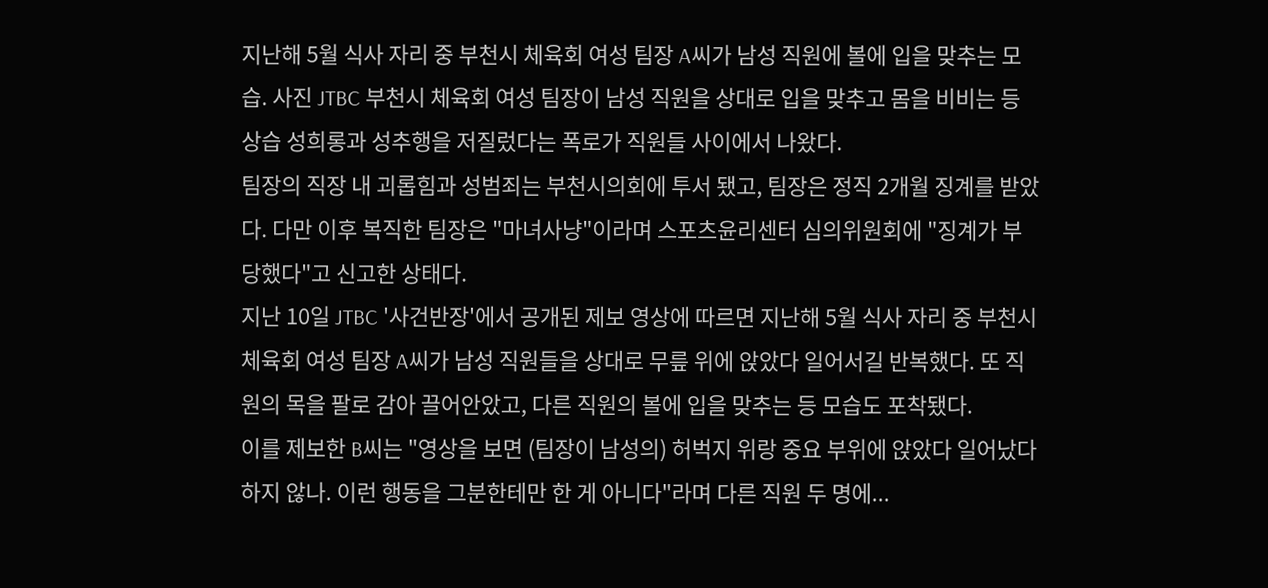지난해 5월 식사 자리 중 부천시 체육회 여성 팀장 A씨가 남성 직원에 볼에 입을 맞추는 모습. 사진 JTBC 부천시 체육회 여성 팀장이 남성 직원을 상대로 입을 맞추고 몸을 비비는 등 상습 성희롱과 성추행을 저질렀다는 폭로가 직원들 사이에서 나왔다.
팀장의 직장 내 괴롭힘과 성범죄는 부천시의회에 투서 됐고, 팀장은 정직 2개월 징계를 받았다. 다만 이후 복직한 팀장은 "마녀사냥"이라며 스포츠윤리센터 심의위원회에 "징계가 부당했다"고 신고한 상태다.
지난 10일 JTBC '사건반장'에서 공개된 제보 영상에 따르면 지난해 5월 식사 자리 중 부천시 체육회 여성 팀장 A씨가 남성 직원들을 상대로 무릎 위에 앉았다 일어서길 반복했다. 또 직원의 목을 팔로 감아 끌어안았고, 다른 직원의 볼에 입을 맞추는 등 모습도 포착됐다.
이를 제보한 B씨는 "영상을 보면 (팀장이 남성의) 허벅지 위랑 중요 부위에 앉았다 일어났다 하지 않나. 이런 행동을 그분한테만 한 게 아니다"라며 다른 직원 두 명에...